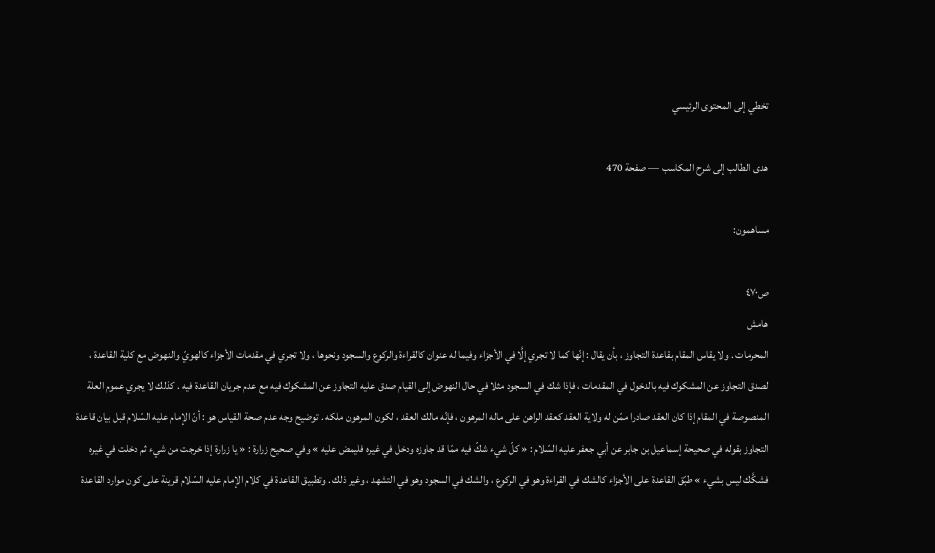تخطي إلى المحتوى الرئيسي

هدى الطالب إلى شرح المكاسب — صفحة 470

مساهمون:

ص٤٧٠
هامش
المحرمات . ولا يقاس المقام بقاعدة التجاوز ، بأن يقال : إنّها كما لا تجري إلَّا في الأجزاء وفيما له عنوان كالقراءة والركوع والسجود ونحوها ، ولا تجري في مقدمات الأجزاء كالهويّ والنهوض مع كلية القاعدة ، لصدق التجاوز عن المشكوك فيه بالدخول في المقدمات ، فإذا شك في السجود مثلا في حال النهوض إلى القيام صدق عليه التجاوز عن المشكوك فيه مع عدم جريان القاعدة فيه . كذلك لا يجري عموم العلة المنصوصة في المقام إذا كان العقد صادرا ممّن له ولاية العقد كعقد الراهن على ماله المرهون ، فإنّه مالك العقد ، لكون المرهون ملكه . توضيح وجه عدم صحة القياس هو : أنّ الإمام عليه السّلام قبل بيان قاعدة التجاوز بقوله في صحيحة إسماعيل بن جابر عن أبي جعفر عليه السّلام : « كلّ شيء شكّ فيه ممّا قد جاوزه ودخل في غيره فليمض عليه » وفي صحيح زرارة : « يا زرارة إذا خرجت من شيء ثم دخلت في غيره فشكَّك ليس بشيء » طبّق القاعدة على الأجزاء كالشك في القراءة وهو في الركوع ، والشك في السجود وهو في التشهد ، وغير ذلك . وتطبيق القاعدة في كلام الإمام عليه السّلام قرينة على كون موارد القاعدة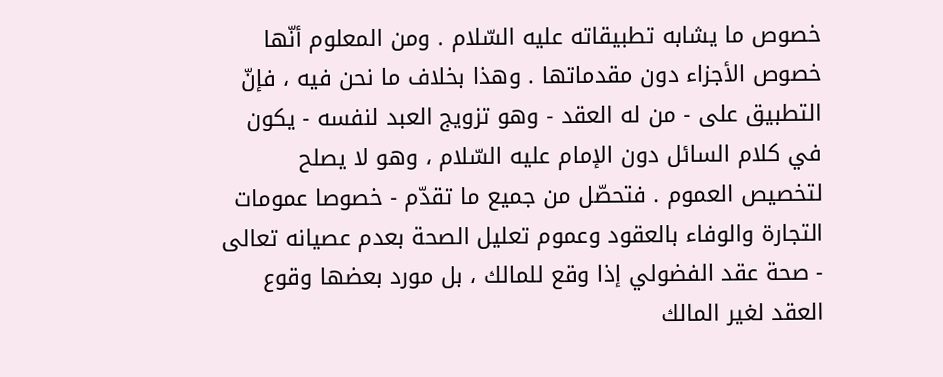خصوص ما يشابه تطبيقاته عليه السّلام . ومن المعلوم أنّها خصوص الأجزاء دون مقدماتها . وهذا بخلاف ما نحن فيه ، فإنّ التطبيق على - من له العقد - وهو تزويج العبد لنفسه - يكون في كلام السائل دون الإمام عليه السّلام ، وهو لا يصلح لتخصيص العموم . فتحصّل من جميع ما تقدّم - خصوصا عمومات التجارة والوفاء بالعقود وعموم تعليل الصحة بعدم عصيانه تعالى - صحة عقد الفضولي إذا وقع للمالك ، بل مورد بعضها وقوع العقد لغير المالك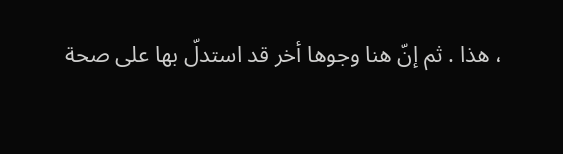، هذا . ثم إنّ هنا وجوها أخر قد استدلّ بها على صحة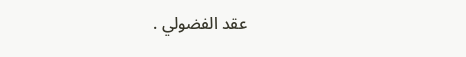عقد الفضولي .